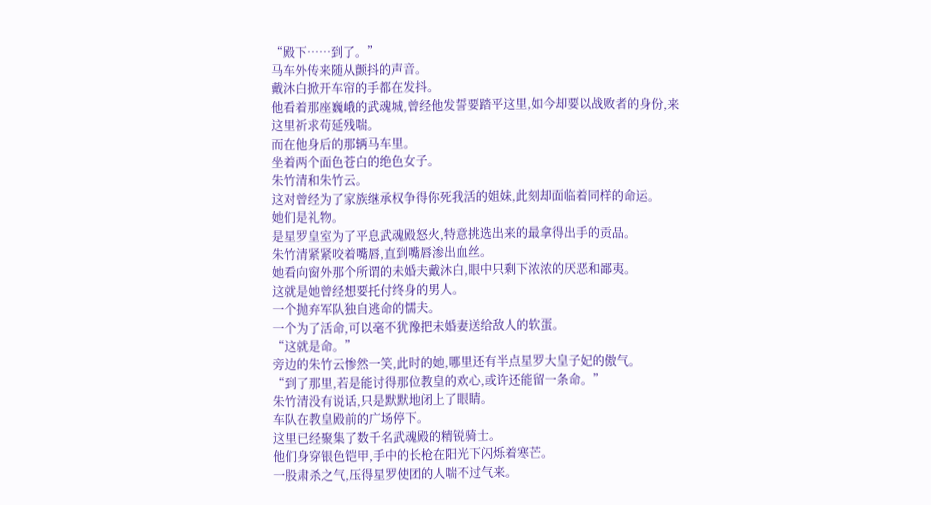“殿下……到了。”
马车外传来随从颤抖的声音。
戴沐白掀开车帘的手都在发抖。
他看着那座巍峨的武魂城,曾经他发誓要踏平这里,如今却要以战败者的身份,来这里祈求苟延残喘。
而在他身后的那辆马车里。
坐着两个面色苍白的绝色女子。
朱竹清和朱竹云。
这对曾经为了家族继承权争得你死我活的姐妹,此刻却面临着同样的命运。
她们是礼物。
是星罗皇室为了平息武魂殿怒火,特意挑选出来的最拿得出手的贡品。
朱竹清紧紧咬着嘴唇,直到嘴唇渗出血丝。
她看向窗外那个所谓的未婚夫戴沐白,眼中只剩下浓浓的厌恶和鄙夷。
这就是她曾经想要托付终身的男人。
一个抛弃军队独自逃命的懦夫。
一个为了活命,可以毫不犹豫把未婚妻送给敌人的软蛋。
“这就是命。”
旁边的朱竹云惨然一笑,此时的她,哪里还有半点星罗大皇子妃的傲气。
“到了那里,若是能讨得那位教皇的欢心,或许还能留一条命。”
朱竹清没有说话,只是默默地闭上了眼睛。
车队在教皇殿前的广场停下。
这里已经聚集了数千名武魂殿的精锐骑士。
他们身穿银色铠甲,手中的长枪在阳光下闪烁着寒芒。
一股肃杀之气,压得星罗使团的人喘不过气来。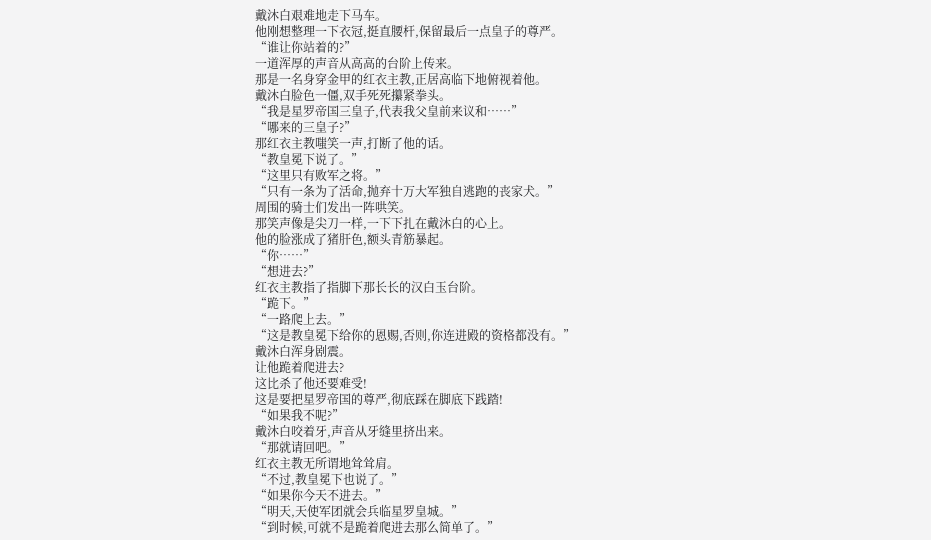戴沐白艰难地走下马车。
他刚想整理一下衣冠,挺直腰杆,保留最后一点皇子的尊严。
“谁让你站着的?”
一道浑厚的声音从高高的台阶上传来。
那是一名身穿金甲的红衣主教,正居高临下地俯视着他。
戴沐白脸色一僵,双手死死攥紧拳头。
“我是星罗帝国三皇子,代表我父皇前来议和……”
“哪来的三皇子?”
那红衣主教嗤笑一声,打断了他的话。
“教皇冕下说了。”
“这里只有败军之将。”
“只有一条为了活命,抛弃十万大军独自逃跑的丧家犬。”
周围的骑士们发出一阵哄笑。
那笑声像是尖刀一样,一下下扎在戴沐白的心上。
他的脸涨成了猪肝色,额头青筋暴起。
“你……”
“想进去?”
红衣主教指了指脚下那长长的汉白玉台阶。
“跪下。”
“一路爬上去。”
“这是教皇冕下给你的恩赐,否则,你连进殿的资格都没有。”
戴沐白浑身剧震。
让他跪着爬进去?
这比杀了他还要难受!
这是要把星罗帝国的尊严,彻底踩在脚底下践踏!
“如果我不呢?”
戴沐白咬着牙,声音从牙缝里挤出来。
“那就请回吧。”
红衣主教无所谓地耸耸肩。
“不过,教皇冕下也说了。”
“如果你今天不进去。”
“明天,天使军团就会兵临星罗皇城。”
“到时候,可就不是跪着爬进去那么简单了。”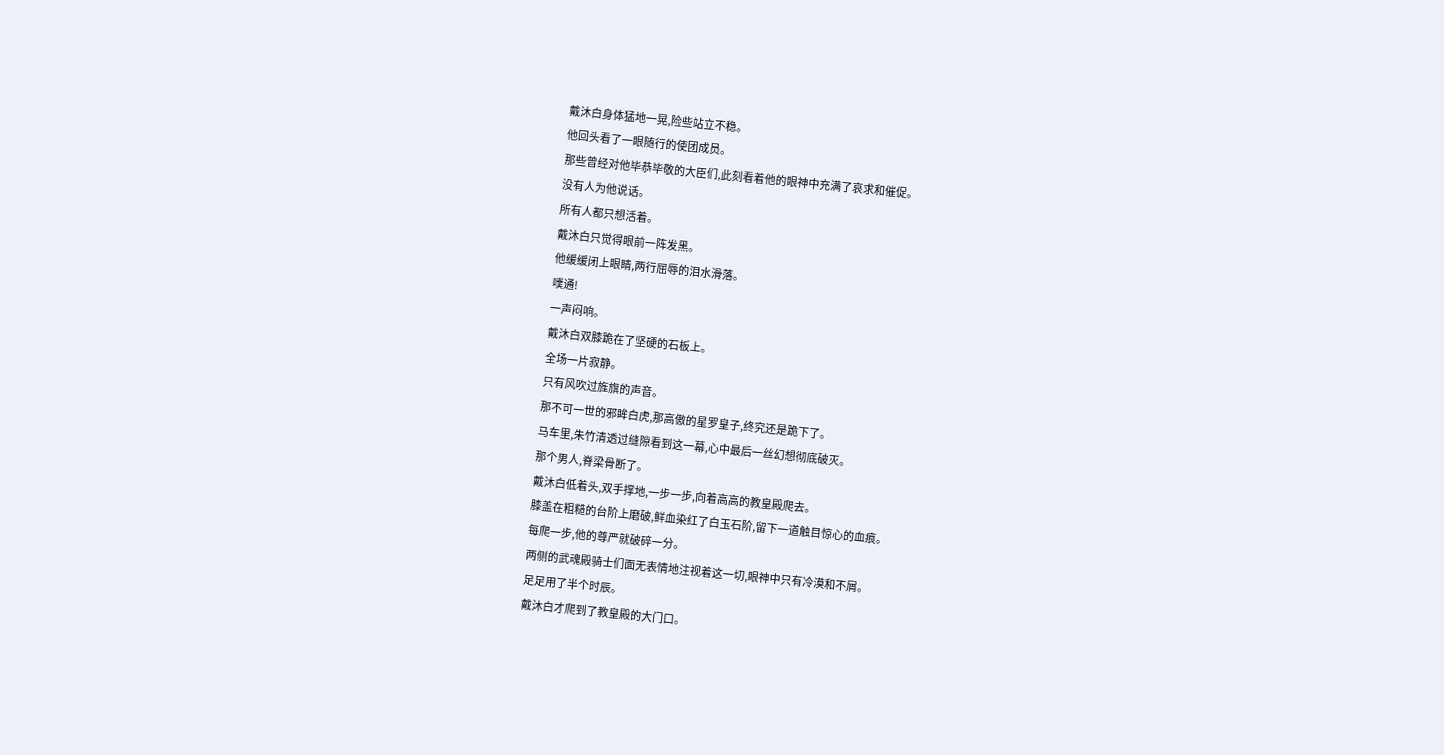戴沐白身体猛地一晃,险些站立不稳。
他回头看了一眼随行的使团成员。
那些曾经对他毕恭毕敬的大臣们,此刻看着他的眼神中充满了哀求和催促。
没有人为他说话。
所有人都只想活着。
戴沐白只觉得眼前一阵发黑。
他缓缓闭上眼睛,两行屈辱的泪水滑落。
噗通!
一声闷响。
戴沐白双膝跪在了坚硬的石板上。
全场一片寂静。
只有风吹过旌旗的声音。
那不可一世的邪眸白虎,那高傲的星罗皇子,终究还是跪下了。
马车里,朱竹清透过缝隙看到这一幕,心中最后一丝幻想彻底破灭。
那个男人,脊梁骨断了。
戴沐白低着头,双手撑地,一步一步,向着高高的教皇殿爬去。
膝盖在粗糙的台阶上磨破,鲜血染红了白玉石阶,留下一道触目惊心的血痕。
每爬一步,他的尊严就破碎一分。
两侧的武魂殿骑士们面无表情地注视着这一切,眼神中只有冷漠和不屑。
足足用了半个时辰。
戴沐白才爬到了教皇殿的大门口。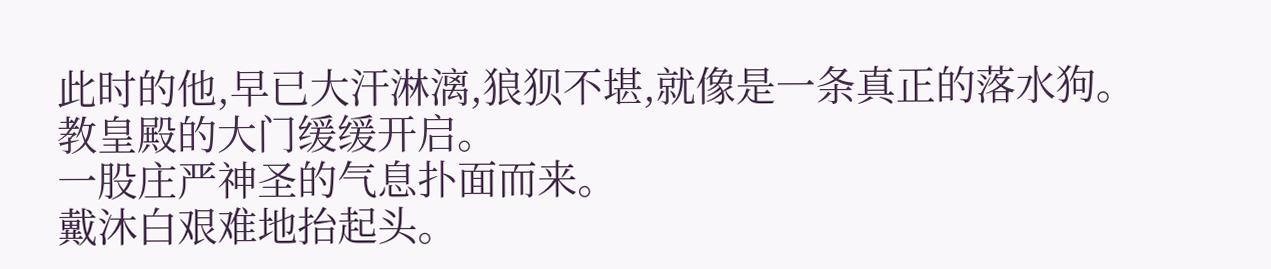此时的他,早已大汗淋漓,狼狈不堪,就像是一条真正的落水狗。
教皇殿的大门缓缓开启。
一股庄严神圣的气息扑面而来。
戴沐白艰难地抬起头。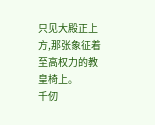只见大殿正上方,那张象征着至高权力的教皇椅上。
千仞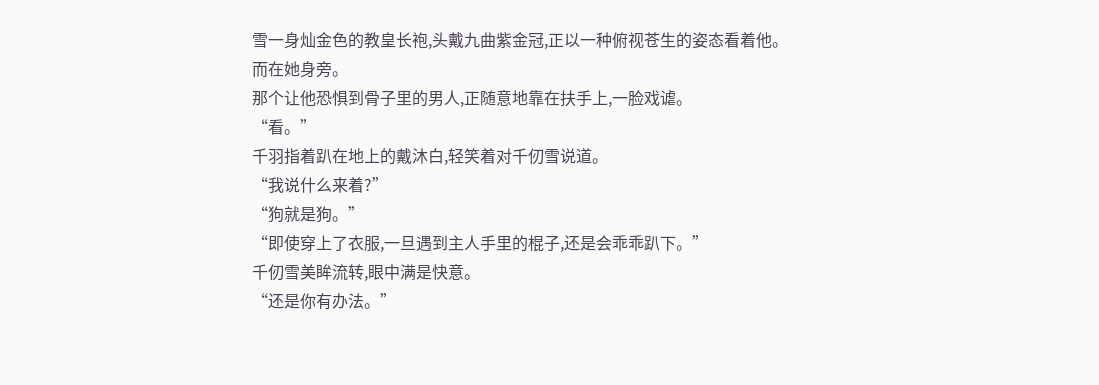雪一身灿金色的教皇长袍,头戴九曲紫金冠,正以一种俯视苍生的姿态看着他。
而在她身旁。
那个让他恐惧到骨子里的男人,正随意地靠在扶手上,一脸戏谑。
“看。”
千羽指着趴在地上的戴沐白,轻笑着对千仞雪说道。
“我说什么来着?”
“狗就是狗。”
“即使穿上了衣服,一旦遇到主人手里的棍子,还是会乖乖趴下。”
千仞雪美眸流转,眼中满是快意。
“还是你有办法。”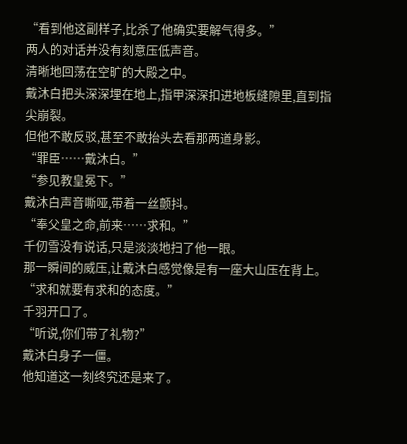“看到他这副样子,比杀了他确实要解气得多。”
两人的对话并没有刻意压低声音。
清晰地回荡在空旷的大殿之中。
戴沐白把头深深埋在地上,指甲深深扣进地板缝隙里,直到指尖崩裂。
但他不敢反驳,甚至不敢抬头去看那两道身影。
“罪臣……戴沐白。”
“参见教皇冕下。”
戴沐白声音嘶哑,带着一丝颤抖。
“奉父皇之命,前来……求和。”
千仞雪没有说话,只是淡淡地扫了他一眼。
那一瞬间的威压,让戴沐白感觉像是有一座大山压在背上。
“求和就要有求和的态度。”
千羽开口了。
“听说,你们带了礼物?”
戴沐白身子一僵。
他知道这一刻终究还是来了。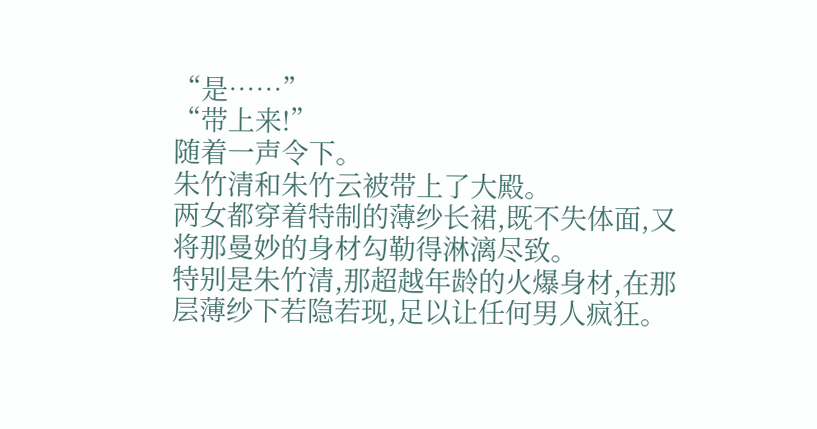“是……”
“带上来!”
随着一声令下。
朱竹清和朱竹云被带上了大殿。
两女都穿着特制的薄纱长裙,既不失体面,又将那曼妙的身材勾勒得淋漓尽致。
特别是朱竹清,那超越年龄的火爆身材,在那层薄纱下若隐若现,足以让任何男人疯狂。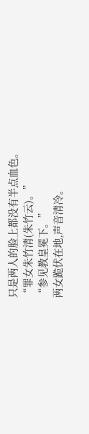只是两人的脸上都没有半点血色。
“罪女朱竹清(朱竹云)。”
“参见教皇冕下。”
两女跪伏在地,声音清冷。